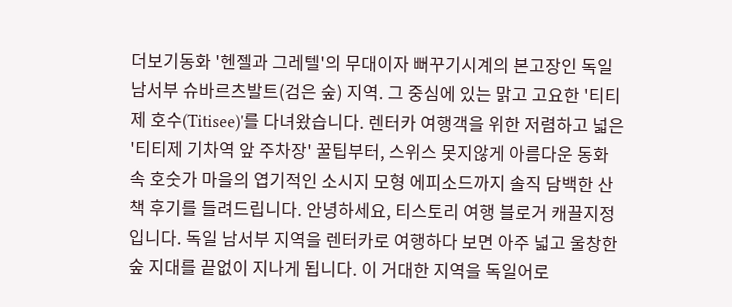더보기동화 '헨젤과 그레텔'의 무대이자 뻐꾸기시계의 본고장인 독일 남서부 슈바르츠발트(검은 숲) 지역. 그 중심에 있는 맑고 고요한 '티티제 호수(Titisee)'를 다녀왔습니다. 렌터카 여행객을 위한 저렴하고 넓은 '티티제 기차역 앞 주차장' 꿀팁부터, 스위스 못지않게 아름다운 동화 속 호숫가 마을의 엽기적인 소시지 모형 에피소드까지 솔직 담백한 산책 후기를 들려드립니다. 안녕하세요, 티스토리 여행 블로거 캐끌지정입니다. 독일 남서부 지역을 렌터카로 여행하다 보면 아주 넓고 울창한 숲 지대를 끝없이 지나게 됩니다. 이 거대한 지역을 독일어로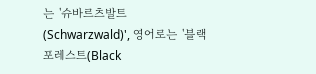는 '슈바르츠발트(Schwarzwald)', 영어로는 '블랙 포레스트(Black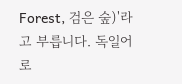Forest, 검은 숲)'라고 부릅니다. 독일어로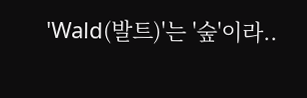'Wald(발트)'는 '숲'이라..